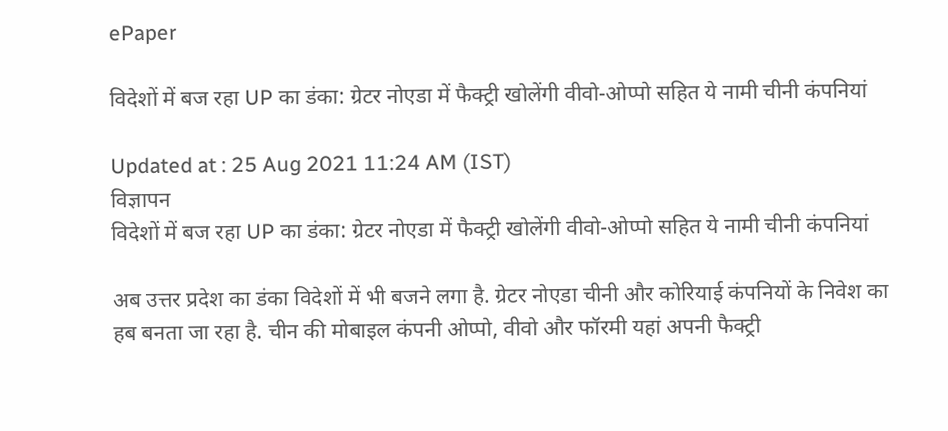ePaper

विदेशों में बज रहा UP का डंका: ग्रेटर नोएडा में फैक्ट्री खोलेंगी वीवो-ओप्पो सहित ये नामी चीनी कंपनियां

Updated at : 25 Aug 2021 11:24 AM (IST)
विज्ञापन
विदेशों में बज रहा UP का डंका: ग्रेटर नोएडा में फैक्ट्री खोलेंगी वीवो-ओप्पो सहित ये नामी चीनी कंपनियां

अब उत्तर प्रदेश का डंका विदेशों में भी बजने लगा है. ग्रेटर नोएडा चीनी और कोरियाई कंपनियों के निवेश का हब बनता जा रहा है. चीन की मोबाइल कंपनी ओप्पो, वीवो और फॉरमी यहां अपनी फैक्ट्री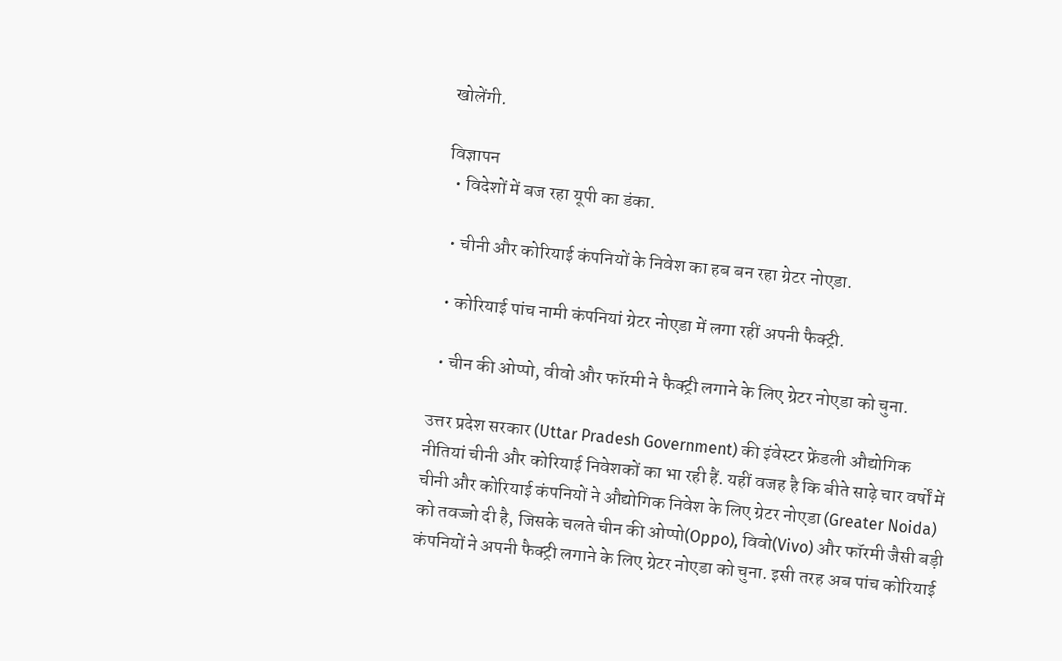खोलेंगी.

विज्ञापन
  • विदेशों में बज रहा यूपी का डंका.

  • चीनी और कोरियाई कंपनियों के निवेश का हब बन रहा ग्रेटर नोएडा.

  • कोरियाई पांच नामी कंपनियां ग्रेटर नोएडा में लगा रहीं अपनी फैक्ट्री.

  • चीन की ओप्पो, वीवो और फॉरमी ने फैक्ट्री लगाने के लिए ग्रेटर नोएडा को चुना.

उत्तर प्रदेश सरकार (Uttar Pradesh Government) की इंवेस्टर फ्रेंडली औद्योगिक नीतियां चीनी और कोरियाई निवेशकों का भा रही हैं. यहीं वजह है कि बीते साढ़े चार वर्षों में चीनी और कोरियाई कंपनियों ने औद्योगिक निवेश के लिए ग्रेटर नोएडा (Greater Noida) को तवज्जो दी है, जिसके चलते चीन की ओप्पो(Oppo), विवो(Vivo) और फॉरमी जैसी बड़ी कंपनियों ने अपनी फैक्ट्री लगाने के लिए ग्रेटर नोएडा को चुना. इसी तरह अब पांच कोरियाई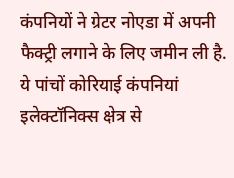कंपनियों ने ग्रेटर नोएडा में अपनी फैक्ट्री लगाने के लिए जमीन ली है. ये पांचों कोरियाई कंपनियां इलेक्टॉनिक्स क्षेत्र से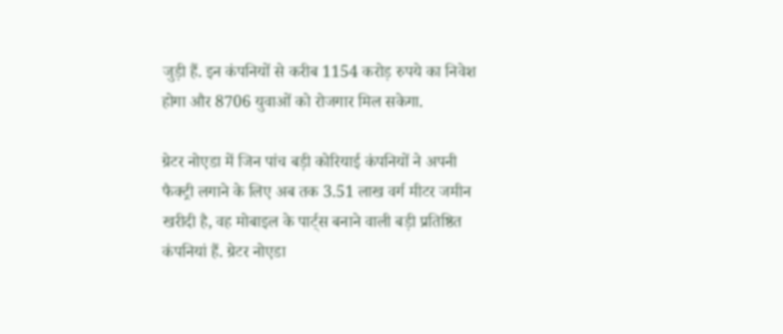जुड़ी हैं. इन कंपनियों से करीब 1154 करोड़ रुपये का निवेश होगा और 8706 युवाओं को रोजगार मिल सकेगा.

ग्रेटर नोएडा में जिन पांच बड़ी कोरियाई कंपनियों ने अपनी फैक्ट्री लगाने के लिए अब तक 3.51 लाख वर्ग मीटर जमीन खरीदी है, वह मोबाइल के पार्ट्स बनाने वाली बड़ी प्रतिष्ठित कंपनियां हैं. ग्रेटर नोएडा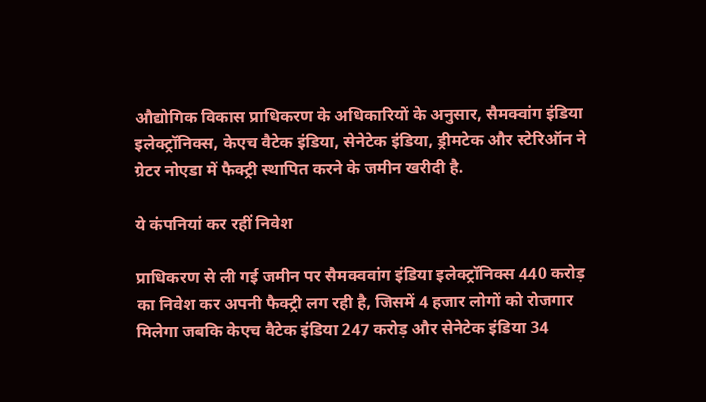औद्योगिक विकास प्राधिकरण के अधिकारियों के अनुसार, सैमक्वांग इंडिया इलेक्ट्रॉनिक्स, केएच वैटेक इंडिया, सेनेटेक इंडिया, ड्रीमटेक और स्टेरिऑन ने ग्रेटर नोएडा में फैक्ट्री स्थापित करने के जमीन खरीदी है.

ये कंपनियां कर रहीं निवेश

प्राधिकरण से ली गई जमीन पर सैमक्ववांग इंडिया इलेक्ट्रॉनिक्स 440 करोड़ का निवेश कर अपनी फैक्ट्री लग रही है, जिसमें 4 हजार लोगों को रोजगार मिलेगा जबकि केएच वैटेक इंडिया 247 करोड़ और सेनेटेक इंडिया 34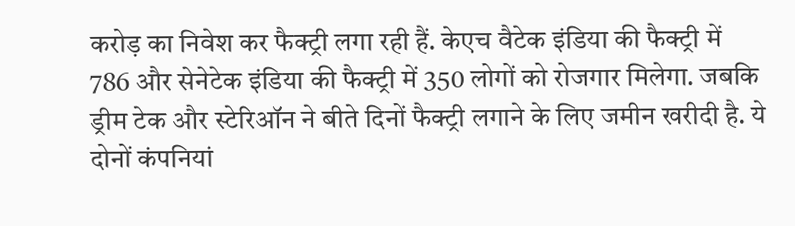करोड़ का निवेश कर फैक्ट्री लगा रही हैं. केएच वैटेक इंडिया की फैक्ट्री में 786 और सेनेटेक इंडिया की फैक्ट्री में 350 लोगों को रोजगार मिलेगा. जबकि ड्रीम टेक और स्टेरिऑन ने बीते दिनों फैक्ट्री लगाने के लिए जमीन खरीदी है. ये दोनों कंपनियां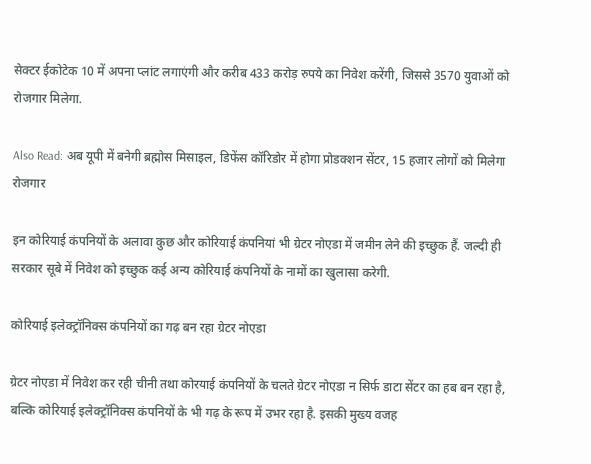सेक्टर ईकोटेक 10 में अपना प्लांट लगाएंगी और करीब 433 करोड़ रुपये का निवेश करेंगी, जिससे 3570 युवाओं को रोजगार मिलेगा.

Also Read: अब यूपी में बनेगी ब्रह्मोस मिसाइल, डिफेंस कॉरिडोर में होगा प्रोडक्शन सेंटर, 15 हजार लोगों को मिलेगा रोजगार

इन कोरियाई कंपनियों के अलावा कुछ और कोरियाई कंपनियां भी ग्रेटर नोएडा में जमीन लेने की इच्छुक हैं. जल्दी ही सरकार सूबे में निवेश को इच्छुक कई अन्य कोरियाई कंपनियों के नामों का खुलासा करेगी.

कोरियाई इलेक्ट्रॉनिक्स कंपनियों का गढ़ बन रहा ग्रेटर नोएडा

ग्रेटर नोएडा में निवेश कर रही चीनी तथा कोरयाई कंपनियों के चलते ग्रेटर नोएडा न सिर्फ डाटा सेंटर का हब बन रहा है, बल्कि कोरियाई इलेक्ट्रॉनिक्स कंपनियों के भी गढ़ के रूप में उभर रहा है. इसकी मुख्य वजह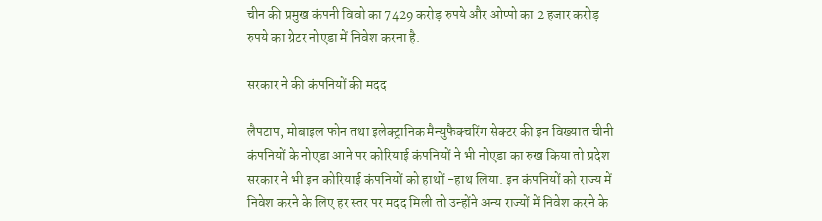चीन की प्रमुख कंपनी विवो का 7429 करोड़ रुपये और ओप्पो का 2 हजार करोड़ रुपये का ग्रेटर नोएडा में निवेश करना है.

सरकार ने की कंपनियों की मदद

लैपटाप, मोबाइल फोन तथा इलेक्ट्रानिक मैन्युफैक्चरिंग सेक्टर की इन विख्यात चीनी कंपनियों के नोएडा आने पर कोरियाई कंपनियों ने भी नोएडा का रुख किया तो प्रदेश सरकार ने भी इन कोरियाई कंपनियों को हाथों -हाथ लिया. इन कंपनियों को राज्य में निवेश करने के लिए हर स्तर पर मदद मिली तो उन्होंने अन्य राज्यों में निवेश करने के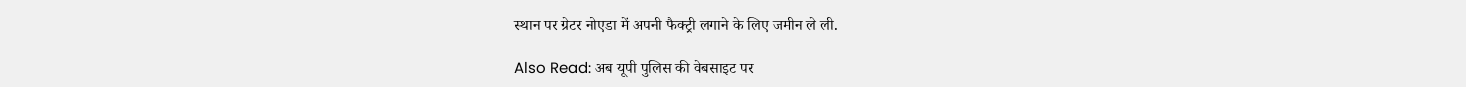स्थान पर ग्रेटर नोएडा में अपनी फैक्ट्री लगाने के लिए जमीन ले ली.

Also Read: अब यूपी पुलिस की वेबसाइट पर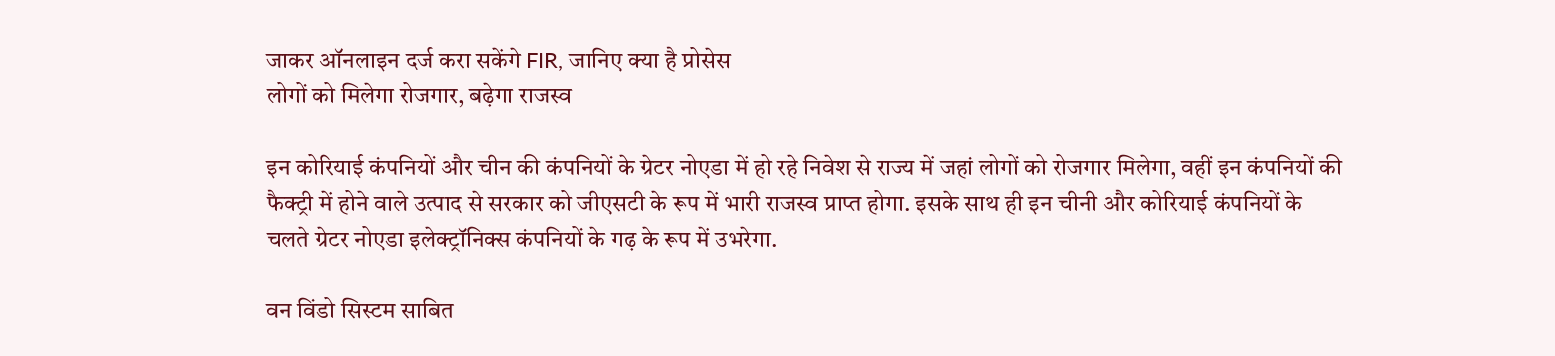जाकर ऑनलाइन दर्ज करा सकेंगे FIR, जानिए क्या है प्रोसेस
लोगों को मिलेगा रोजगार, बढ़ेगा राजस्व

इन कोरियाई कंपनियों और चीन की कंपनियों के ग्रेटर नोएडा में हो रहे निवेश से राज्य में जहां लोगों को रोजगार मिलेगा, वहीं इन कंपनियों की फैक्ट्री में होने वाले उत्पाद से सरकार को जीएसटी के रूप में भारी राजस्व प्राप्त होगा. इसके साथ ही इन चीनी और कोरियाई कंपनियों के चलते ग्रेटर नोएडा इलेक्ट्रॉनिक्स कंपनियों के गढ़ के रूप में उभरेगा.

वन विंडो सिस्टम साबित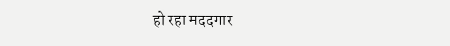हो रहा मददगार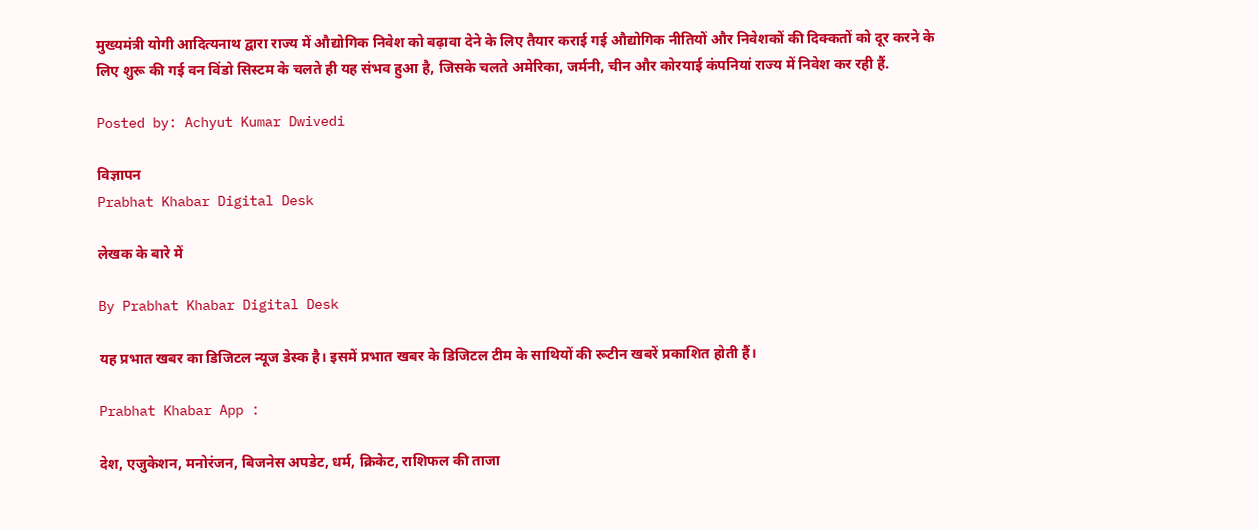मुख्यमंत्री योगी आदित्यनाथ द्वारा राज्य में औद्योगिक निवेश को बढ़ावा देने के लिए तैयार कराई गई औद्योगिक नीतियों और निवेशकों की दिक्कतों को दूर करने के लिए शुरू की गई वन विंडो सिस्टम के चलते ही यह संभव हुआ है, जिसके चलते अमेरिका, जर्मनी, चीन और कोरयाई कंपनियां राज्य में निवेश कर रही हैं.

Posted by: Achyut Kumar Dwivedi

विज्ञापन
Prabhat Khabar Digital Desk

लेखक के बारे में

By Prabhat Khabar Digital Desk

यह प्रभात खबर का डिजिटल न्यूज डेस्क है। इसमें प्रभात खबर के डिजिटल टीम के साथियों की रूटीन खबरें प्रकाशित होती हैं।

Prabhat Khabar App :

देश, एजुकेशन, मनोरंजन, बिजनेस अपडेट, धर्म, क्रिकेट, राशिफल की ताजा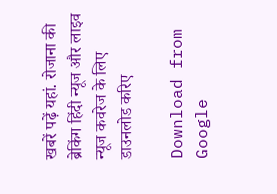खबरें पढ़ें यहां. रोजाना की ब्रेकिंग हिंदी न्यूज और लाइव न्यूज कवरेज के लिए डाउनलोड करिए

Download from Google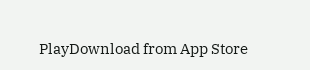PlayDownload from App Store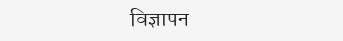विज्ञापन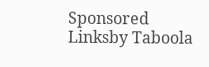Sponsored Linksby Taboola